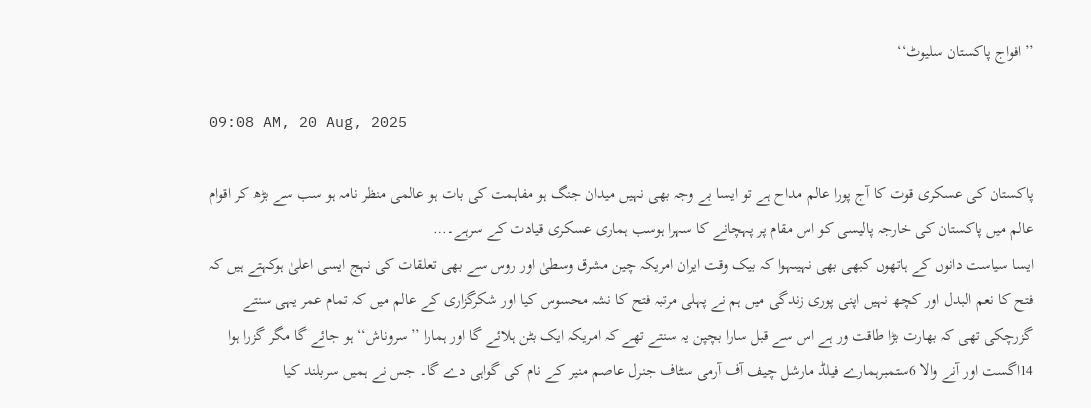’’افواج پاکستان سلیوٹ‘‘

09:08 AM, 20 Aug, 2025

پاکستان کی عسکری قوت کا آج پورا عالم مداح ہے تو ایسا بے وجہ بھی نہیں میدان جنگ ہو مفاہمت کی بات ہو عالمی منظر نامہ ہو سب سے بڑھ کر اقوام عالم میں پاکستان کی خارجہ پالیسی کو اس مقام پر پہچانے کا سہرا ہوسب ہماری عسکری قیادت کے سرہے۔…
ایسا سیاست دانوں کے ہاتھوں کبھی بھی نہیںہوا کہ بیک وقت ایران امریکہ چین مشرق وسطیٰ اور روس سے بھی تعلقات کی نہج ایسی اعلیٰ ہوکہتے ہیں کہ فتح کا نعم البدل اور کچھ نہیں اپنی پوری زندگی میں ہم نے پہلی مرتبہ فتح کا نشہ محسوس کیا اور شکرگزاری کے عالم میں کہ تمام عمر یہی سنتے گزرچکی تھی کہ بھارت بڑا طاقت ور ہے اس سے قبل سارا بچپن یہ سنتے تھے کہ امریکہ ایک بٹن ہلائے گا اور ہمارا ’’سروناش‘‘ ہو جائے گا مگر گزرا ہوا 14اگست اور آنے والا 6ستمبرہمارے فیلڈ مارشل چیف آف آرمی سٹاف جنرل عاصم منیر کے نام کی گواہی دے گا۔ جس نے ہمیں سربلند کیا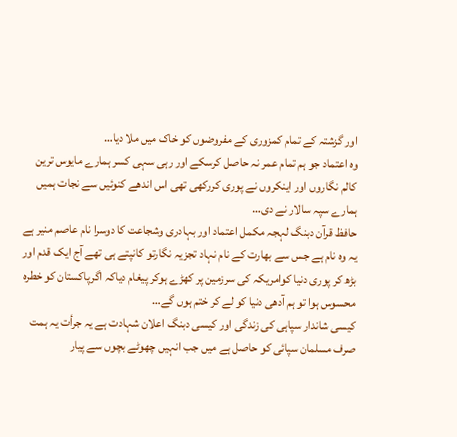اور گزشتہ کے تمام کمزوری کے مفروضوں کو خاک میں ملا دیا…
وہ اعتماد جو ہم تمام عمر نہ حاصل کرسکے اور رہی سہی کسر ہمارے مایوس ترین کالم نگاروں اور اینکروں نے پوری کررکھی تھی اس اندھے کنوئیں سے نجات ہمیں ہمارے سپہ سالار نے دی…
حافظ قرآن دبنگ لہجہ مکمل اعتماد اور بہادری وشجاعت کا دوسرا نام عاصم منیر ہے یہ وہ نام ہے جس سے بھارت کے نام نہاد تجزیہ نگارتو کانپتے ہی تھے آج ایک قدم اور بڑھ کر پوری دنیا کوامریکہ کی سرزمین پر کھڑے ہوکر پیغام دیاکہ اگرپاکستان کو خطرہ محسوس ہوا تو ہم آدھی دنیا کو لے کر ختم ہوں گے…
کیسی شاندار سپاہی کی زندگی اور کیسی دبنگ اعلان شہادت ہے یہ جرأت یہ ہمت صرف مسلمان سپائی کو حاصل ہے میں جب انہیں چھوٹے بچوں سے پیار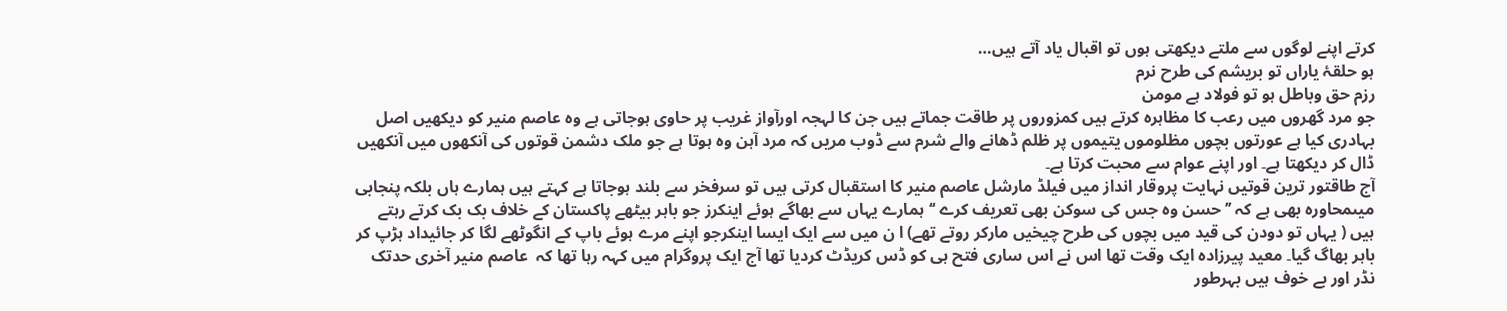کرتے اپنے لوگوں سے ملتے دیکھتی ہوں تو اقبال یاد آتے ہیں…
ہو حلقۂ یاراں تو بریشم کی طرح نرم
رزم حق وباطل ہو تو فولاد ہے مومن
جو مرد گھروں میں رعب کا مظاہرہ کرتے ہیں کمزوروں پر طاقت جماتے ہیں جن کا لہجہ اورآواز غریب پر حاوی ہوجاتی ہے وہ عاصم منیر کو دیکھیں اصل بہادری کیا ہے عورتوں بچوں مظلوموں یتیموں پر ظلم ڈھانے والے شرم سے ڈوب مریں کہ مرد آہن وہ ہوتا ہے جو ملک دشمن قوتوں کی آنکھوں میں آنکھیں ڈال کر دیکھتا ہے۔ اور اپنے عوام سے محبت کرتا ہے۔
آج طاقتور ترین قوتیں نہایت پروقار انداز میں فیلڈ مارشل عاصم منیر کا استقبال کرتی ہیں تو سرفخر سے بلند ہوجاتا ہے کہتے ہیں ہمارے ہاں بلکہ پنجابی میںمحاورہ بھی ہے کہ ’’حسن وہ جس کی سوکن بھی تعریف کرے ‘‘ہمارے یہاں سے بھاگے ہوئے اینکرز جو باہر بیٹھے پاکستان کے خلاف بک بک کرتے رہتے ہیں ( یہاں تو دودن کی قید میں بچوں کی طرح چیخیں مارکر روتے تھے) ا ن میں سے ایک ایسا اینکرجو اپنے مرے ہوئے باپ کے انگوٹھے لگا کر جائیداد ہڑپ کر باہر بھاگ گیا۔ معید پیرزادہ ایک وقت تھا اس نے اس ساری فتح ہی کو ڈس کریڈٹ کردیا تھا آج ایک پروگرام میں کہہ رہا تھا کہ  عاصم منیر آخری حدتک نڈر اور بے خوف ہیں بہرطور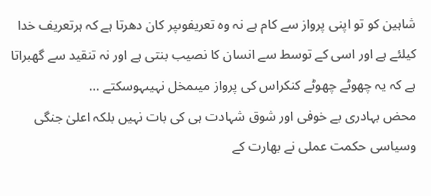شاہین کو تو اپنی پرواز سے کام ہے نہ وہ تعریفوںپر کان دھرتا ہے کہ ہرتعریف خدا کیلئے ہے اور اسی کے توسط سے انسان کا نصیب بنتی ہے اور نہ تنقید سے گھبراتا ہے کہ یہ چھوٹے چھوٹے کنکراس کی پرواز میںمخل نہیںہوسکتے …
محض بہادری بے خوفی اور شوق شہادت ہی کی بات نہیں بلکہ اعلیٰ جنگی وسیاسی حکمت عملی نے بھارت کے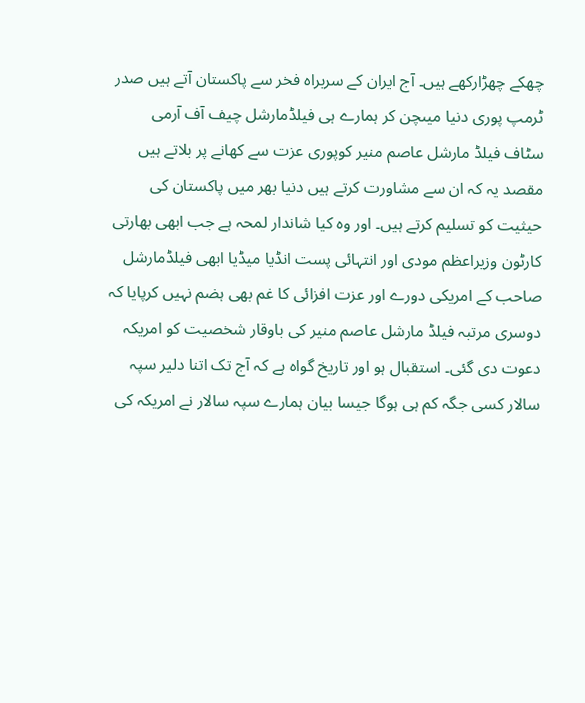چھکے چھڑارکھے ہیں۔ آج ایران کے سربراہ فخر سے پاکستان آتے ہیں صدر ٹرمپ پوری دنیا میںچن کر ہمارے ہی فیلڈمارشل چیف آف آرمی سٹاف فیلڈ مارشل عاصم منیر کوپوری عزت سے کھانے پر بلاتے ہیں مقصد یہ کہ ان سے مشاورت کرتے ہیں دنیا بھر میں پاکستان کی حیثیت کو تسلیم کرتے ہیں۔ اور وہ کیا شاندار لمحہ ہے جب ابھی بھارتی کارٹون وزیراعظم مودی اور انتہائی پست انڈیا میڈیا ابھی فیلڈمارشل صاحب کے امریکی دورے اور عزت افزائی کا غم بھی ہضم نہیں کرپایا کہ دوسری مرتبہ فیلڈ مارشل عاصم منیر کی باوقار شخصیت کو امریکہ دعوت دی گئی۔ استقبال ہو اور تاریخ گواہ ہے کہ آج تک اتنا دلیر سپہ سالار کسی جگہ کم ہی ہوگا جیسا بیان ہمارے سپہ سالار نے امریکہ کی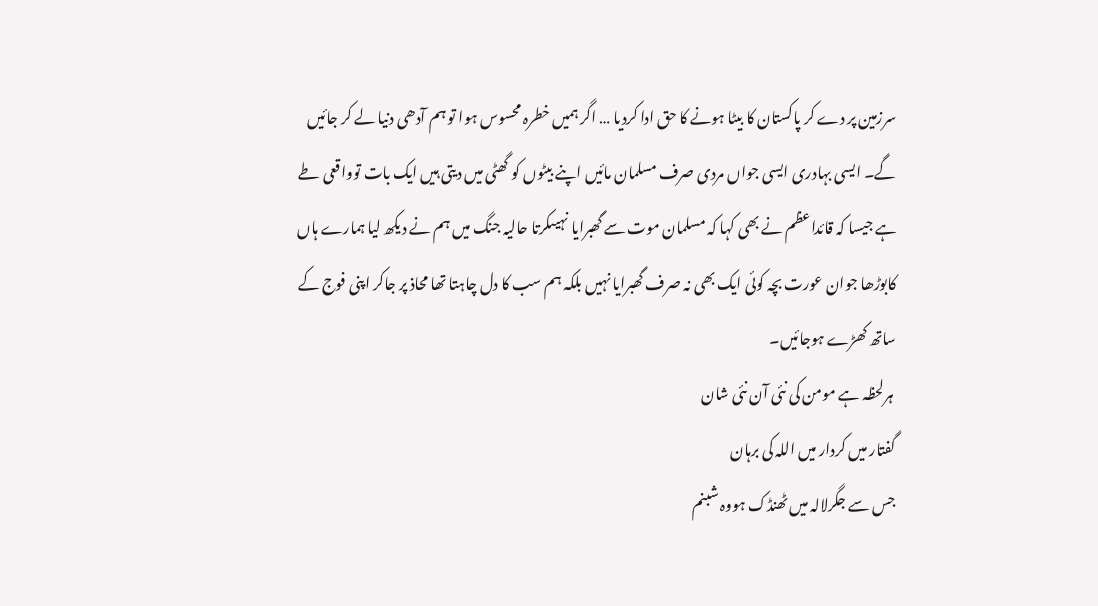سرزمین پر دے کر پاکستان کا بیٹا ہونے کا حق ادا کردیا … اگر ہمیں خطرہ محسوس ہوا تو ہم آدھی دنیا لے کر جائیں گے۔ ایسی بہادری ایسی جواں مردی صرف مسلمان مائیں اپنے بیٹوں کو گھٹی میں دیتی ہیں ایک بات توواقعی طے ہے جیسا کہ قائداعظم نے بھی کہا کہ مسلمان موت سے گھبرایا نہیںکرتا حالیہ جنگ میں ہم نے دیکھ لیا ہمارے ہاں کابوڑھا جوان عورت بچہ کوئی ایک بھی نہ صرف گھبرایا نہیں بلکہ ہم سب کا دل چاہتا تھا محاذ پر جاکر اپنی فوج کے ساتھ کھڑے ہوجائیں۔
 ہرلحظہ ہے مومن کی نئی آن نئی شان
گفتار میں کردار میں اللہ کی برہان
جس سے جگرلالہ میں ٹھنڈک ہووہ شبنم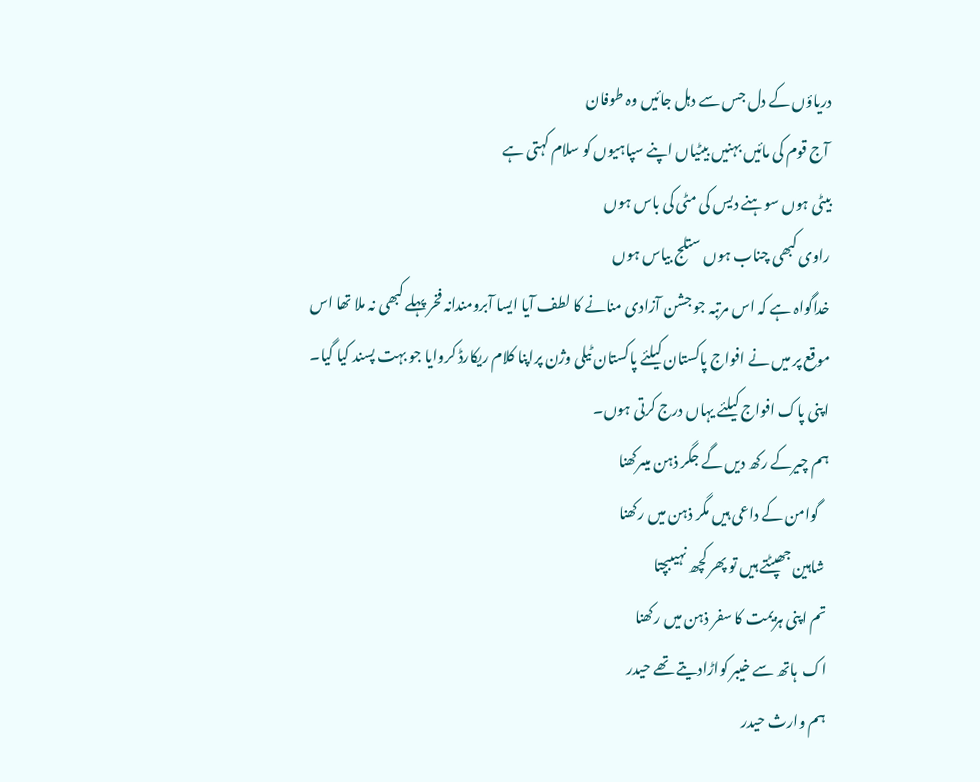دریاؤں کے دل جس سے دہل جائیں وہ طوفان
 آج قوم کی مائیں بہنیں بیٹیاں اپنے سپاہیوں کو سلام کہتی ہے
بیٹی ہوں سوہنے دیس کی مٹی کی باس ہوں
راوی کبھی چناب ہوں ستلج بیاس ہوں
خداگواہ ہے کہ اس مرتبہ جو جشن آزادی منانے کا لطف آیا ایسا آبرومندانہ فخر پہلے کبھی نہ ملا تھا اس موقع پر میں نے افواج پاکستان کیلئے پاکستان ٹیلی وژن پراپنا کلام ریکارڈ کروایا جو بہت پسند کیا گیا۔
اپنی پاک افواج کیلئے یہاں درج کرتی ہوں۔
ہم چیرکے رکھ دیں گے جگر ذہن میںرکھنا
   گوامن کے داعی ہیں مگر ذہن میں رکھنا
 شاہین جھپٹتے ہیں تو پھر کچھ نہیںبچتا
تم اپنی ہزیمت کا سفر ذہن میں رکھنا
اک  ہاتھ سے خیبر کواڑادیتے تھے حیدر
ہم وارث حیدر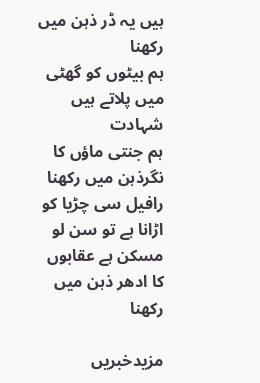ہیں یہ ڈر ذہن میں رکھنا
ہم بیٹوں کو گھٹی میں پلاتے ہیں شہادت
ہم جنتی ماؤں کا نگرذہن میں رکھنا
رافیل سی چڑیا کو اڑانا ہے تو سن لو
مسکن ہے عقابوں کا ادھر ذہن میں رکھنا

مزیدخبریں